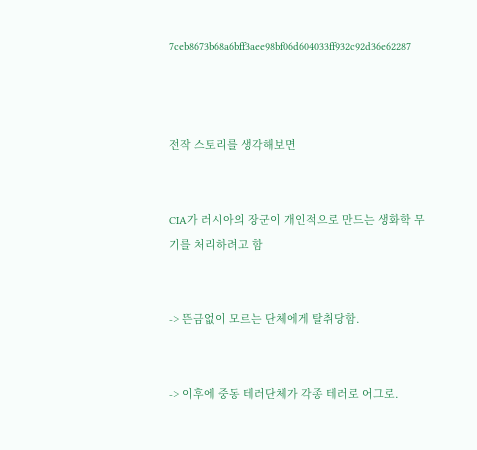7ceb8673b68a6bff3aee98bf06d604033ff932c92d36e62287



전작 스토리를 생각해보면


CIA가 러시아의 장군이 개인적으로 만드는 생화학 무기를 처리하려고 함


-> 뜬금없이 모르는 단체에게 탈취당함.


-> 이후에 중동 테러단체가 각종 테러로 어그로.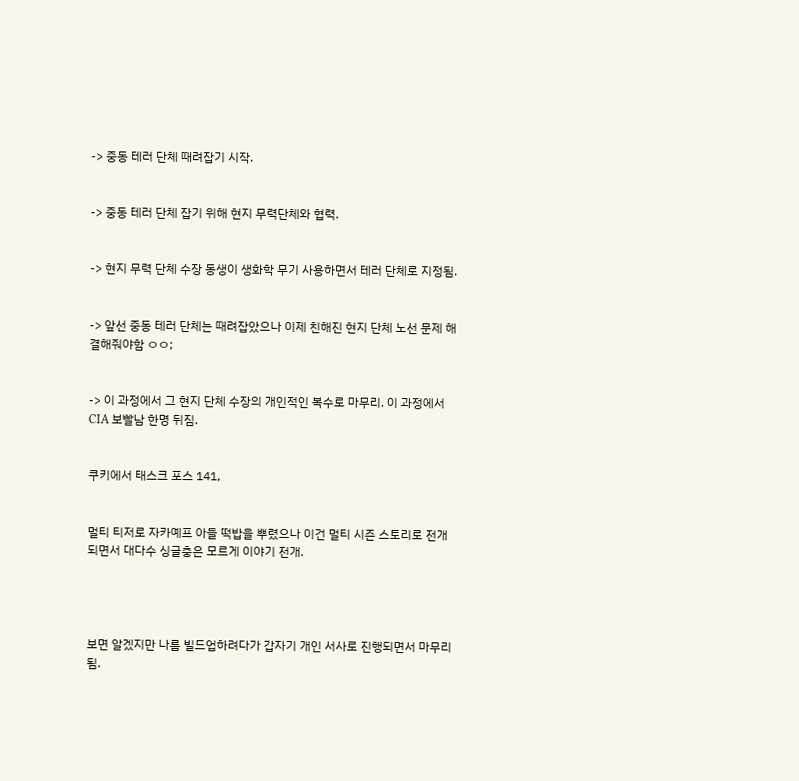-> 중동 테러 단체 때려잡기 시작.


-> 중동 테러 단체 잡기 위해 현지 무력단체와 협력.


-> 현지 무력 단체 수장 동생이 생화학 무기 사용하면서 테러 단체로 지정됨.


-> 앞선 중동 테러 단체는 때려잡았으나 이제 친해진 현지 단체 노선 문제 해결해줘야함 ㅇㅇ;


-> 이 과정에서 그 현지 단체 수장의 개인적인 복수로 마무리. 이 과정에서 CIA 보빨남 한명 뒤짐.


쿠키에서 태스크 포스 141,


멀티 티저로 자카예프 아들 떡밥을 뿌렸으나 이건 멀티 시즌 스토리로 전개되면서 대다수 싱글충은 모르게 이야기 전개.




보면 알겠지만 나름 빌드업하려다가 갑자기 개인 서사로 진행되면서 마무리됨.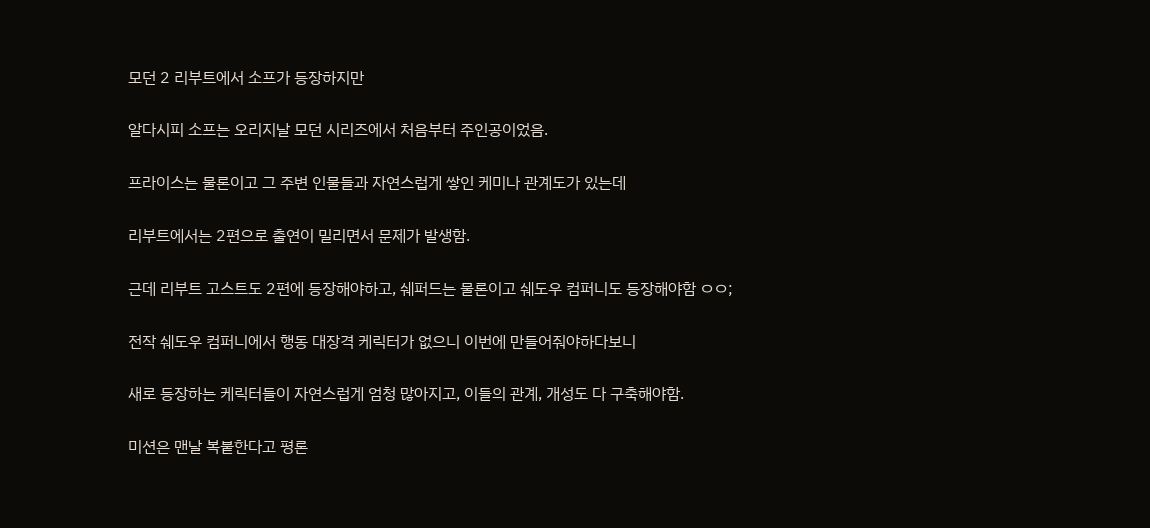모던 2 리부트에서 소프가 등장하지만


알다시피 소프는 오리지날 모던 시리즈에서 처음부터 주인공이었음.


프라이스는 물론이고 그 주변 인물들과 자연스럽게 쌓인 케미나 관계도가 있는데


리부트에서는 2편으로 출연이 밀리면서 문제가 발생함.


근데 리부트 고스트도 2편에 등장해야하고, 쉐퍼드는 물론이고 쉐도우 컴퍼니도 등장해야함 ㅇㅇ;


전작 쉐도우 컴퍼니에서 행동 대장격 케릭터가 없으니 이번에 만들어줘야하다보니


새로 등장하는 케릭터들이 자연스럽게 엄청 많아지고, 이들의 관계, 개성도 다 구축해야함.


미션은 맨날 복붙한다고 평론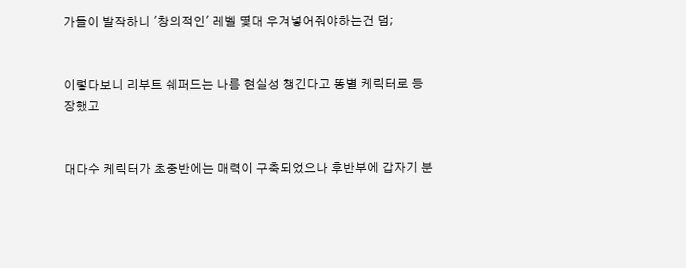가들이 발작하니 '창의적인' 레벨 몇대 우겨넣어줘야하는건 덤;


이렇다보니 리부트 쉐퍼드는 나름 현실성 챙긴다고 똥별 케릭터로 등장했고


대다수 케릭터가 초중반에는 매력이 구축되었으나 후반부에 갑자기 분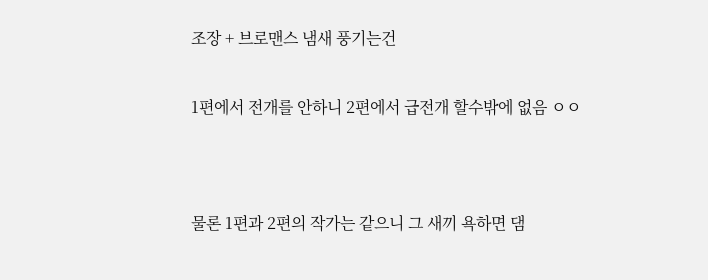조장 + 브로맨스 냄새 풍기는건


1편에서 전개를 안하니 2편에서 급전개 할수밖에 없음 ㅇㅇ




물론 1편과 2편의 작가는 같으니 그 새끼 욕하면 댐